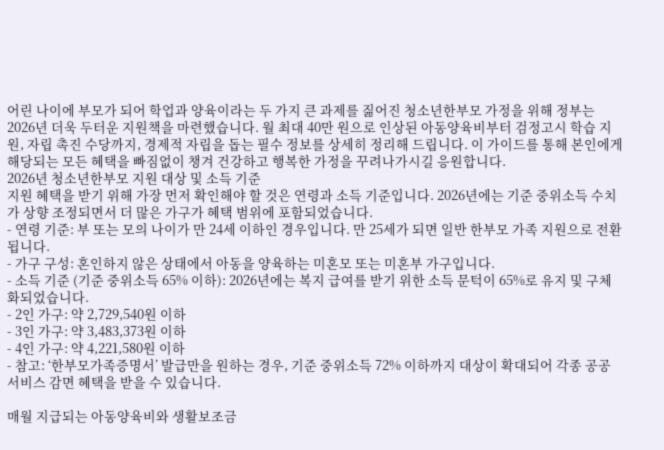어린 나이에 부모가 되어 학업과 양육이라는 두 가지 큰 과제를 짊어진 청소년한부모 가정을 위해 정부는 2026년 더욱 두터운 지원책을 마련했습니다. 월 최대 40만 원으로 인상된 아동양육비부터 검정고시 학습 지원, 자립 촉진 수당까지, 경제적 자립을 돕는 필수 정보를 상세히 정리해 드립니다. 이 가이드를 통해 본인에게 해당되는 모든 혜택을 빠짐없이 챙겨 건강하고 행복한 가정을 꾸려나가시길 응원합니다.
2026년 청소년한부모 지원 대상 및 소득 기준
지원 혜택을 받기 위해 가장 먼저 확인해야 할 것은 연령과 소득 기준입니다. 2026년에는 기준 중위소득 수치가 상향 조정되면서 더 많은 가구가 혜택 범위에 포함되었습니다.
- 연령 기준: 부 또는 모의 나이가 만 24세 이하인 경우입니다. 만 25세가 되면 일반 한부모 가족 지원으로 전환됩니다.
- 가구 구성: 혼인하지 않은 상태에서 아동을 양육하는 미혼모 또는 미혼부 가구입니다.
- 소득 기준 (기준 중위소득 65% 이하): 2026년에는 복지 급여를 받기 위한 소득 문턱이 65%로 유지 및 구체화되었습니다.
- 2인 가구: 약 2,729,540원 이하
- 3인 가구: 약 3,483,373원 이하
- 4인 가구: 약 4,221,580원 이하
- 참고: ‘한부모가족증명서’ 발급만을 원하는 경우, 기준 중위소득 72% 이하까지 대상이 확대되어 각종 공공 서비스 감면 혜택을 받을 수 있습니다.

매월 지급되는 아동양육비와 생활보조금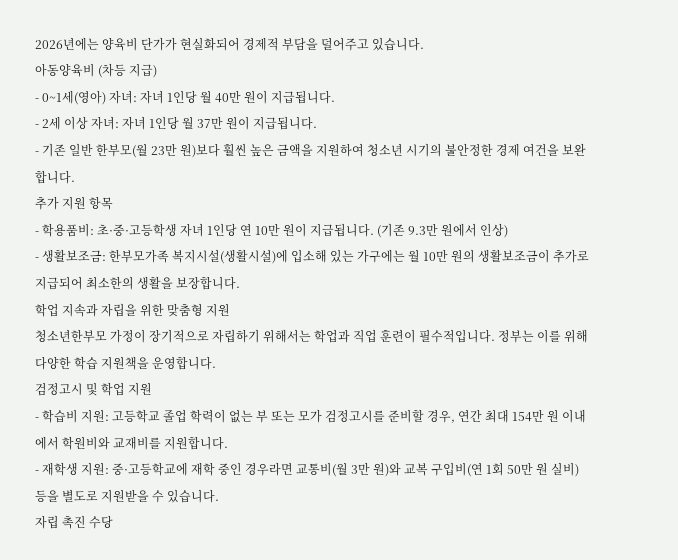2026년에는 양육비 단가가 현실화되어 경제적 부담을 덜어주고 있습니다.
아동양육비 (차등 지급)
- 0~1세(영아) 자녀: 자녀 1인당 월 40만 원이 지급됩니다.
- 2세 이상 자녀: 자녀 1인당 월 37만 원이 지급됩니다.
- 기존 일반 한부모(월 23만 원)보다 훨씬 높은 금액을 지원하여 청소년 시기의 불안정한 경제 여건을 보완합니다.
추가 지원 항목
- 학용품비: 초·중·고등학생 자녀 1인당 연 10만 원이 지급됩니다. (기존 9.3만 원에서 인상)
- 생활보조금: 한부모가족 복지시설(생활시설)에 입소해 있는 가구에는 월 10만 원의 생활보조금이 추가로 지급되어 최소한의 생활을 보장합니다.
학업 지속과 자립을 위한 맞춤형 지원
청소년한부모 가정이 장기적으로 자립하기 위해서는 학업과 직업 훈련이 필수적입니다. 정부는 이를 위해 다양한 학습 지원책을 운영합니다.
검정고시 및 학업 지원
- 학습비 지원: 고등학교 졸업 학력이 없는 부 또는 모가 검정고시를 준비할 경우, 연간 최대 154만 원 이내에서 학원비와 교재비를 지원합니다.
- 재학생 지원: 중·고등학교에 재학 중인 경우라면 교통비(월 3만 원)와 교복 구입비(연 1회 50만 원 실비) 등을 별도로 지원받을 수 있습니다.
자립 촉진 수당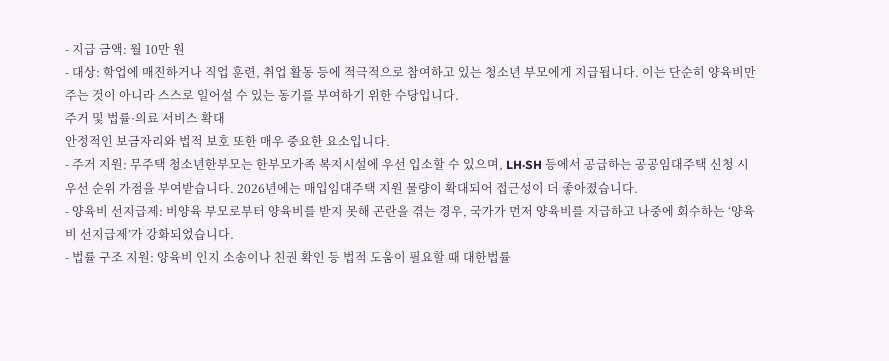- 지급 금액: 월 10만 원
- 대상: 학업에 매진하거나 직업 훈련, 취업 활동 등에 적극적으로 참여하고 있는 청소년 부모에게 지급됩니다. 이는 단순히 양육비만 주는 것이 아니라 스스로 일어설 수 있는 동기를 부여하기 위한 수당입니다.
주거 및 법률·의료 서비스 확대
안정적인 보금자리와 법적 보호 또한 매우 중요한 요소입니다.
- 주거 지원: 무주택 청소년한부모는 한부모가족 복지시설에 우선 입소할 수 있으며, LH·SH 등에서 공급하는 공공임대주택 신청 시 우선 순위 가점을 부여받습니다. 2026년에는 매입임대주택 지원 물량이 확대되어 접근성이 더 좋아졌습니다.
- 양육비 선지급제: 비양육 부모로부터 양육비를 받지 못해 곤란을 겪는 경우, 국가가 먼저 양육비를 지급하고 나중에 회수하는 ‘양육비 선지급제’가 강화되었습니다.
- 법률 구조 지원: 양육비 인지 소송이나 친권 확인 등 법적 도움이 필요할 때 대한법률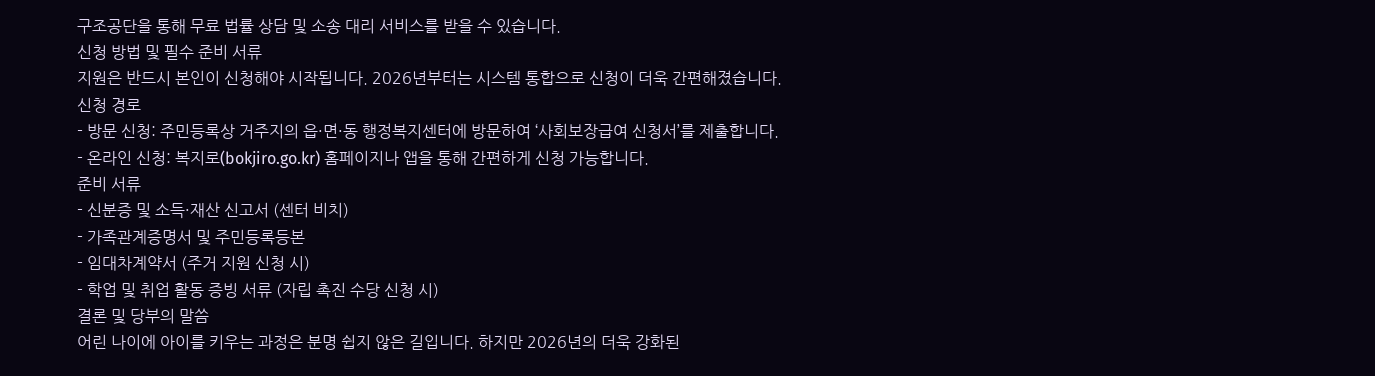구조공단을 통해 무료 법률 상담 및 소송 대리 서비스를 받을 수 있습니다.
신청 방법 및 필수 준비 서류
지원은 반드시 본인이 신청해야 시작됩니다. 2026년부터는 시스템 통합으로 신청이 더욱 간편해졌습니다.
신청 경로
- 방문 신청: 주민등록상 거주지의 읍·면·동 행정복지센터에 방문하여 ‘사회보장급여 신청서’를 제출합니다.
- 온라인 신청: 복지로(bokjiro.go.kr) 홈페이지나 앱을 통해 간편하게 신청 가능합니다.
준비 서류
- 신분증 및 소득·재산 신고서 (센터 비치)
- 가족관계증명서 및 주민등록등본
- 임대차계약서 (주거 지원 신청 시)
- 학업 및 취업 활동 증빙 서류 (자립 촉진 수당 신청 시)
결론 및 당부의 말씀
어린 나이에 아이를 키우는 과정은 분명 쉽지 않은 길입니다. 하지만 2026년의 더욱 강화된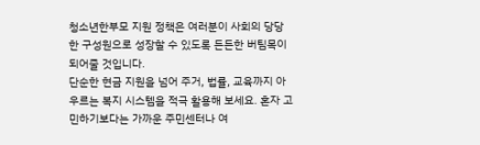청소년한부모 지원 정책은 여러분이 사회의 당당한 구성원으로 성장할 수 있도록 든든한 버팀목이 되어줄 것입니다.
단순한 현금 지원을 넘어 주거, 법률, 교육까지 아우르는 복지 시스템을 적극 활용해 보세요. 혼자 고민하기보다는 가까운 주민센터나 여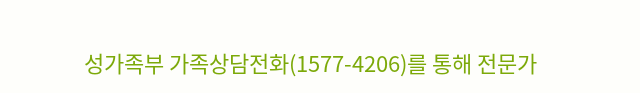성가족부 가족상담전화(1577-4206)를 통해 전문가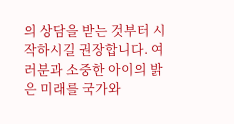의 상담을 받는 것부터 시작하시길 권장합니다. 여러분과 소중한 아이의 밝은 미래를 국가와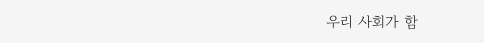우리 사회가 함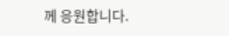께 응원합니다.